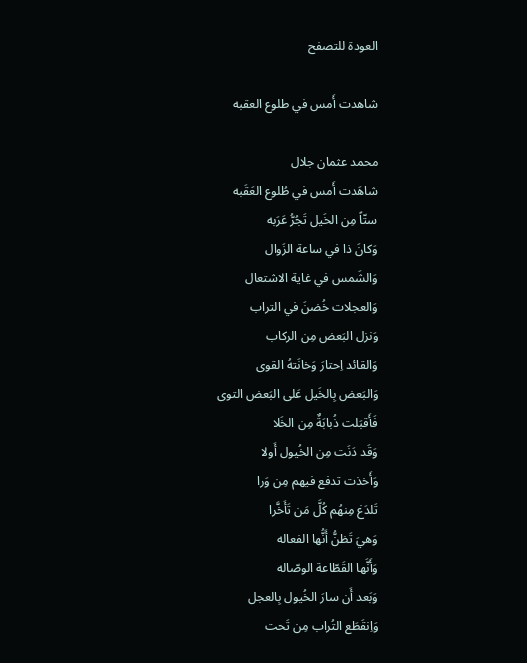العودة للتصفح

شاهدت أَمس في طلوع العقبه

محمد عثمان جلال
شاهَدت أَمس في طُلوع العَقَبه
ستّاً مِن الخَيل تَجُرُّ عَرَبه
وَكانَ ذا في ساعة الزَوال
وَالشَمس في غاية الاشتعال
وَالعجلات خُضنَ في التراب
وَنزل البَعض مِن الركاب
وَالقائد اِحتارَ وَخانَتهُ القوى
وَالبَعض بِالخَيل عَلى البَعض التوى
فَأَقبَلت ذُبابَةٌ مِن الخَلا
وَقَد دَنَت مِن الخُيول أَولا
وَأَخذت تدفع فيهم مِن وَرا
تَلدَغ مِنهُم كُلَّ مَن تَأَخَّرا
وَهيَ تَظنُّ أَنُّها الفعاله
وَأَنَّها القَطّاعة الوصّاله
وَبَعد أَن سارَ الخُيول بِالعجل
وَاِنقَطَع التُراب مِن تَحت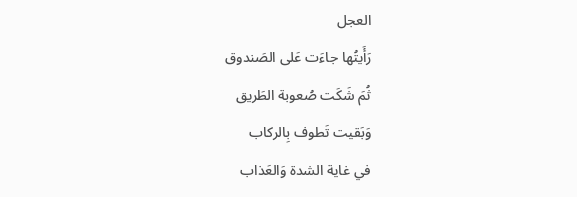العجل
رَأَيتُها جاءَت عَلى الصَندوق
ثُمَ شَكَت صُعوبة الطَريق
وَبَقيت تَطوف بِالركاب
في غاية الشدة وَالعَذاب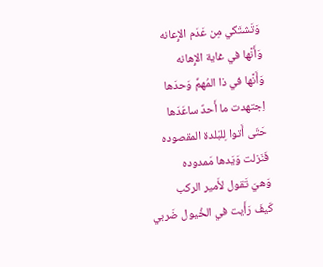وَتَشتَكي مِن عَدَم الإِعانه
وَأَنَّها في غاية الإِهانه
وَأَنَّها في ذا المُهمِّ وَحدَها
اِجتهدت ما أَحدٌ ساعَدَها
حَتّى أَتوا لِلبَلدة المقصوده
فَنَزلت وَيَدها مَمدوده
وَهيَ تَقول لأَمير الركب
كَيفَ رَأَيت في الخُيول ضَربي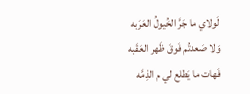لَولاي ما جَرَّ الخُيولُ العَرَبه
وَلا صَعدتُم فَوقَ ظَهر العَقَبه
فَهات ما يَطلع لي م الذِمَّه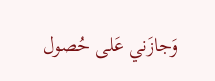وَجازَني عَلى حُصول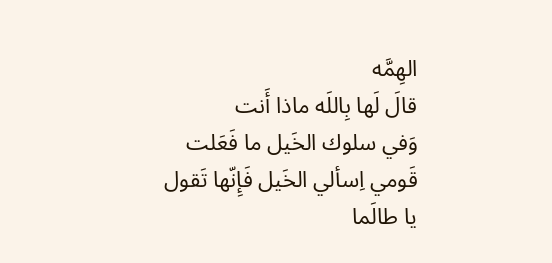الهِمَّه
قالَ لَها بِاللَه ماذا أَنت
وَفي سلوك الخَيل ما فَعَلت
قَومي اِسألي الخَيل فَإِنّها تَقول
يا طالَما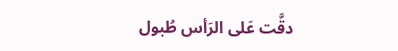دقَّت عَلى الرَأس طُبول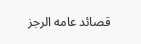قصائد عامه الرجز